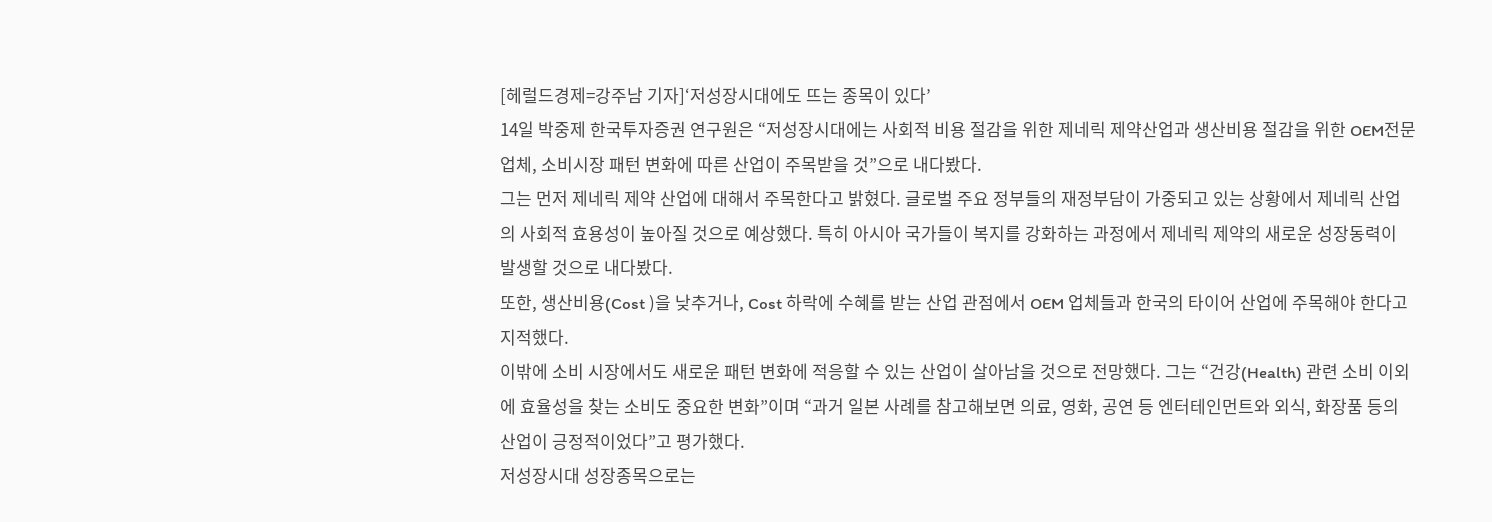[헤럴드경제=강주남 기자]‘저성장시대에도 뜨는 종목이 있다’
14일 박중제 한국투자증권 연구원은 “저성장시대에는 사회적 비용 절감을 위한 제네릭 제약산업과 생산비용 절감을 위한 OEM전문업체, 소비시장 패턴 변화에 따른 산업이 주목받을 것”으로 내다봤다.
그는 먼저 제네릭 제약 산업에 대해서 주목한다고 밝혔다. 글로벌 주요 정부들의 재정부담이 가중되고 있는 상황에서 제네릭 산업의 사회적 효용성이 높아질 것으로 예상했다. 특히 아시아 국가들이 복지를 강화하는 과정에서 제네릭 제약의 새로운 성장동력이 발생할 것으로 내다봤다.
또한, 생산비용(Cost )을 낮추거나, Cost 하락에 수혜를 받는 산업 관점에서 OEM 업체들과 한국의 타이어 산업에 주목해야 한다고 지적했다.
이밖에 소비 시장에서도 새로운 패턴 변화에 적응할 수 있는 산업이 살아남을 것으로 전망했다. 그는 “건강(Health) 관련 소비 이외에 효율성을 찾는 소비도 중요한 변화”이며 “과거 일본 사례를 참고해보면 의료, 영화, 공연 등 엔터테인먼트와 외식, 화장품 등의 산업이 긍정적이었다”고 평가했다.
저성장시대 성장종목으로는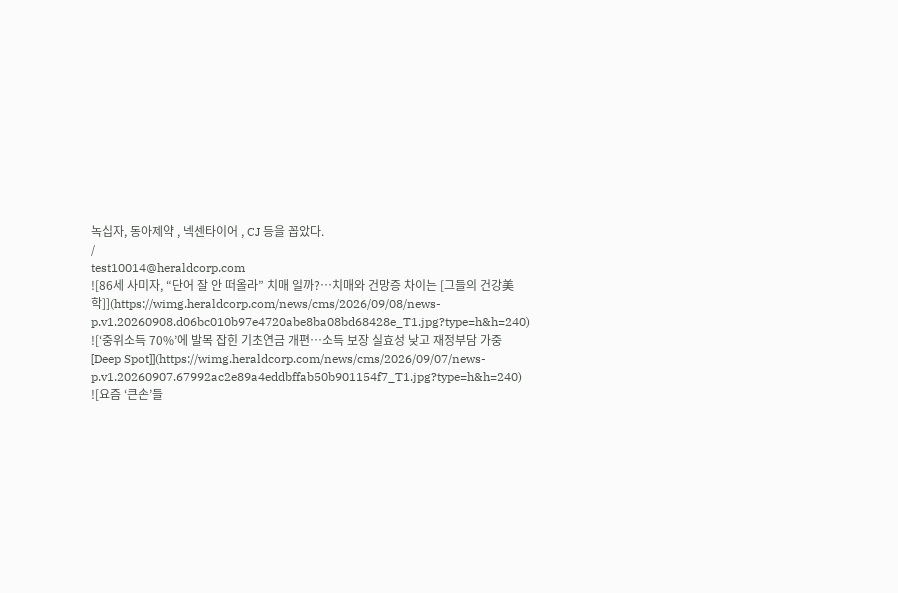녹십자, 동아제약 , 넥센타이어 , CJ 등을 꼽았다.
/
test10014@heraldcorp.com
![86세 사미자, “단어 잘 안 떠올라” 치매 일까?…치매와 건망증 차이는 [그들의 건강美학]](https://wimg.heraldcorp.com/news/cms/2026/09/08/news-p.v1.20260908.d06bc010b97e4720abe8ba08bd68428e_T1.jpg?type=h&h=240)
![‘중위소득 70%’에 발목 잡힌 기초연금 개편…소득 보장 실효성 낮고 재정부담 가중[Deep Spot]](https://wimg.heraldcorp.com/news/cms/2026/09/07/news-p.v1.20260907.67992ac2e89a4eddbffab50b901154f7_T1.jpg?type=h&h=240)
![요즘 ‘큰손’들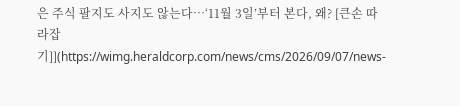은 주식 팔지도 사지도 않는다…‘11월 3일’부터 본다, 왜? [큰손 따라잡기]](https://wimg.heraldcorp.com/news/cms/2026/09/07/news-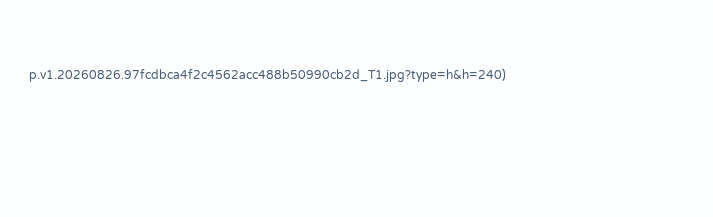p.v1.20260826.97fcdbca4f2c4562acc488b50990cb2d_T1.jpg?type=h&h=240)